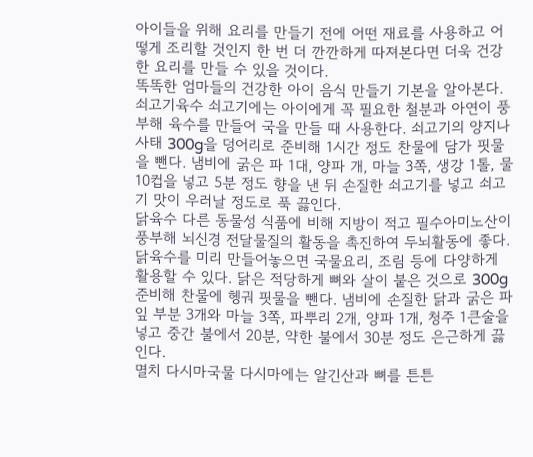아이들을 위해 요리를 만들기 전에 어떤 재료를 사용하고 어떻게 조리할 것인지 한 번 더 깐깐하게 따져본다면 더욱 건강한 요리를 만들 수 있을 것이다.
똑똑한 엄마들의 건강한 아이 음식 만들기 기본을 알아본다.
쇠고기육수 쇠고기에는 아이에게 꼭 필요한 철분과 아연이 풍부해 육수를 만들어 국을 만들 때 사용한다. 쇠고기의 양지나 사태 300g을 덩어리로 준비해 1시간 정도 찬물에 담가 핏물을 뺀다. 냄비에 굵은 파 1대, 양파 개, 마늘 3쪽, 생강 1톨, 물 10컵을 넣고 5분 정도 향을 낸 뒤 손질한 쇠고기를 넣고 쇠고기 맛이 우러날 정도로 푹 끓인다.
닭육수 다른 동물성 식품에 비해 지방이 적고 필수아미노산이 풍부해 뇌신경 전달물질의 활동을 촉진하여 두뇌활동에 좋다. 닭육수를 미리 만들어놓으면 국물요리, 조림 등에 다양하게 활용할 수 있다. 닭은 적당하게 뼈와 살이 붙은 것으로 300g 준비해 찬물에 헹궈 핏물을 뺀다. 냄비에 손질한 닭과 굵은 파 잎 부분 3개와 마늘 3쪽, 파뿌리 2개, 양파 1개, 청주 1큰술을 넣고 중간 불에서 20분, 약한 불에서 30분 정도 은근하게 끓인다.
멸치 다시마국물 다시마에는 알긴산과 뼈를 튼튼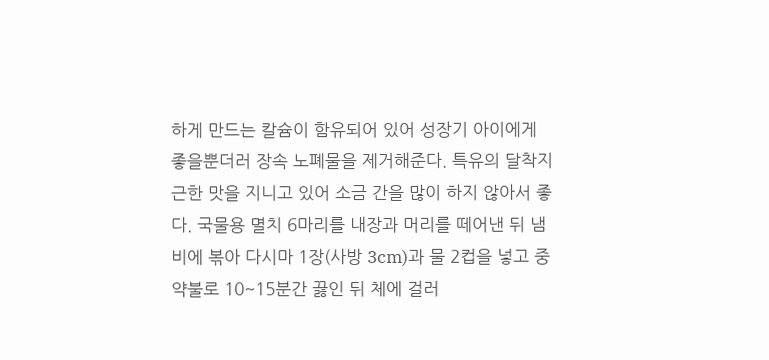하게 만드는 칼슘이 함유되어 있어 성장기 아이에게 좋을뿐더러 장속 노폐물을 제거해준다. 특유의 달착지근한 맛을 지니고 있어 소금 간을 많이 하지 않아서 좋다. 국물용 멸치 6마리를 내장과 머리를 떼어낸 뒤 냄비에 볶아 다시마 1장(사방 3cm)과 물 2컵을 넣고 중약불로 10~15분간 끓인 뒤 체에 걸러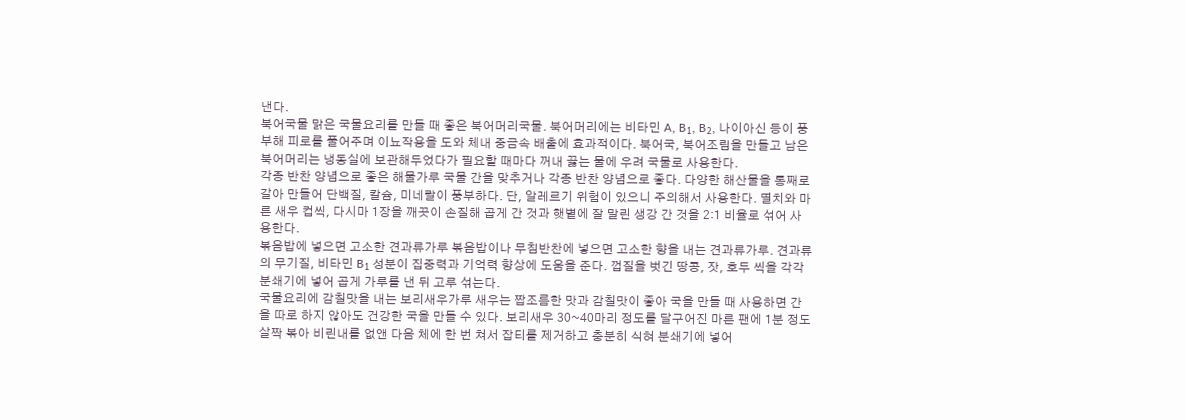낸다.
북어국물 맑은 국물요리를 만들 때 좋은 북어머리국물. 북어머리에는 비타민 A, B₁, B₂, 나이아신 등이 풍부해 피로를 풀어주며 이뇨작용을 도와 체내 중금속 배출에 효과적이다. 북어국, 북어조림을 만들고 남은 북어머리는 냉동실에 보관해두었다가 필요할 때마다 꺼내 끓는 물에 우려 국물로 사용한다.
각종 반찬 양념으로 좋은 해물가루 국물 간을 맞추거나 각종 반찬 양념으로 좋다. 다양한 해산물을 통째로 갈아 만들어 단백질, 칼슘, 미네랄이 풍부하다. 단, 알레르기 위험이 있으니 주의해서 사용한다. 멸치와 마른 새우 컵씩, 다시마 1장을 깨끗이 손질해 곱게 간 것과 햇볕에 잘 말린 생강 간 것을 2:1 비율로 섞어 사용한다.
볶음밥에 넣으면 고소한 견과류가루 볶음밥이나 무침반찬에 넣으면 고소한 향을 내는 견과류가루. 견과류의 무기질, 비타민 B₁ 성분이 집중력과 기억력 향상에 도움을 준다. 껍질을 벗긴 땅콩, 잣, 호두 씩을 각각 분쇄기에 넣어 곱게 가루를 낸 뒤 고루 섞는다.
국물요리에 감칠맛을 내는 보리새우가루 새우는 짭조름한 맛과 감칠맛이 좋아 국을 만들 때 사용하면 간을 따로 하지 않아도 건강한 국을 만들 수 있다. 보리새우 30~40마리 정도를 달구어진 마른 팬에 1분 정도 살짝 볶아 비린내를 없앤 다음 체에 한 번 쳐서 잡티를 제거하고 충분히 식혀 분쇄기에 넣어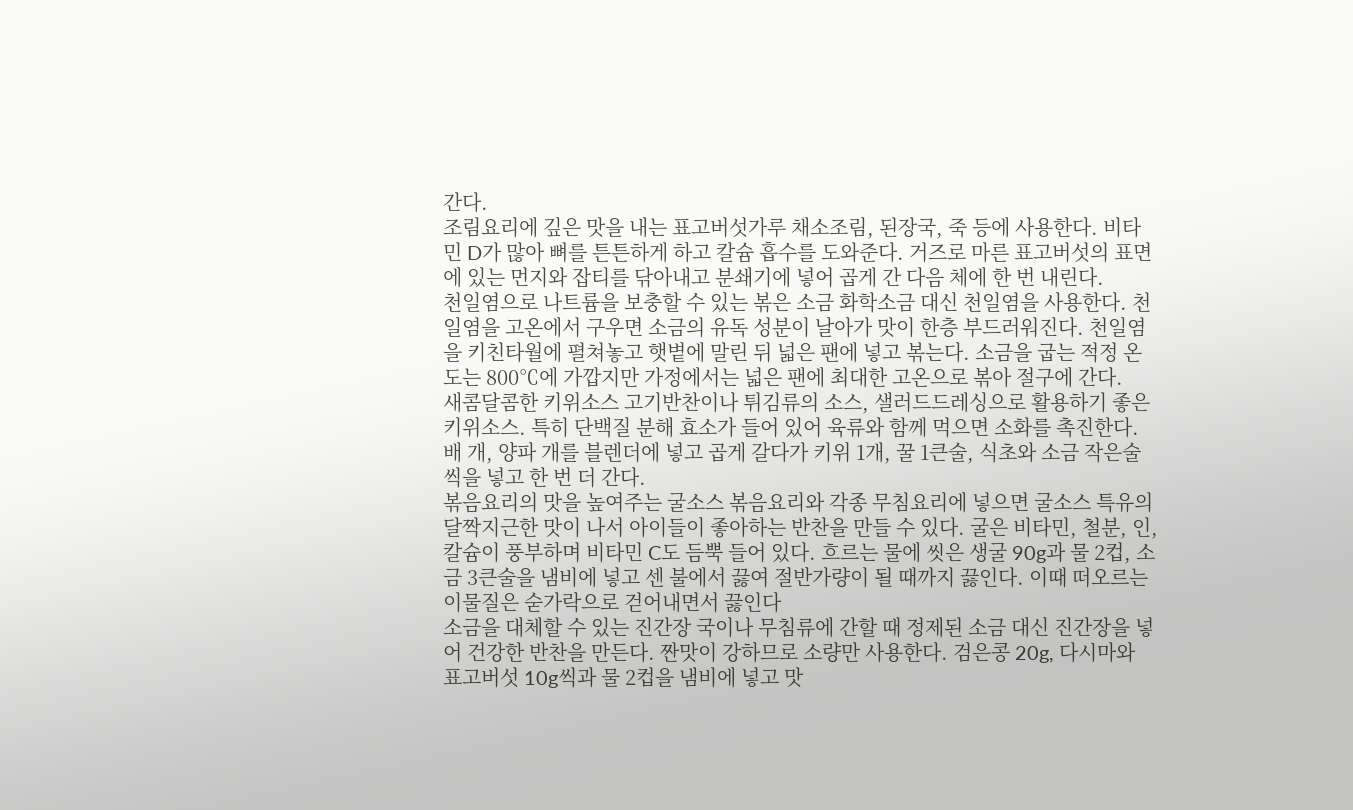간다.
조림요리에 깊은 맛을 내는 표고버섯가루 채소조림, 된장국, 죽 등에 사용한다. 비타민 D가 많아 뼈를 튼튼하게 하고 칼슘 흡수를 도와준다. 거즈로 마른 표고버섯의 표면에 있는 먼지와 잡티를 닦아내고 분쇄기에 넣어 곱게 간 다음 체에 한 번 내린다.
천일염으로 나트륨을 보충할 수 있는 볶은 소금 화학소금 대신 천일염을 사용한다. 천일염을 고온에서 구우면 소금의 유독 성분이 날아가 맛이 한층 부드러워진다. 천일염을 키친타월에 펼쳐놓고 햇볕에 말린 뒤 넓은 팬에 넣고 볶는다. 소금을 굽는 적정 온도는 800℃에 가깝지만 가정에서는 넓은 팬에 최대한 고온으로 볶아 절구에 간다.
새콤달콤한 키위소스 고기반찬이나 튀김류의 소스, 샐러드드레싱으로 활용하기 좋은 키위소스. 특히 단백질 분해 효소가 들어 있어 육류와 함께 먹으면 소화를 촉진한다.
배 개, 양파 개를 블렌더에 넣고 곱게 갈다가 키위 1개, 꿀 1큰술, 식초와 소금 작은술씩을 넣고 한 번 더 간다.
볶음요리의 맛을 높여주는 굴소스 볶음요리와 각종 무침요리에 넣으면 굴소스 특유의 달짝지근한 맛이 나서 아이들이 좋아하는 반찬을 만들 수 있다. 굴은 비타민, 철분, 인, 칼슘이 풍부하며 비타민 C도 듬뿍 들어 있다. 흐르는 물에 씻은 생굴 90g과 물 2컵, 소금 3큰술을 냄비에 넣고 센 불에서 끓여 절반가량이 될 때까지 끓인다. 이때 떠오르는 이물질은 숟가락으로 걷어내면서 끓인다
소금을 대체할 수 있는 진간장 국이나 무침류에 간할 때 정제된 소금 대신 진간장을 넣어 건강한 반찬을 만든다. 짠맛이 강하므로 소량만 사용한다. 검은콩 20g, 다시마와 표고버섯 10g씩과 물 2컵을 냄비에 넣고 맛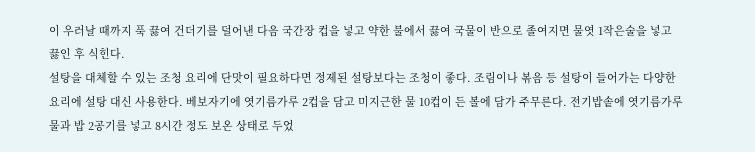이 우러날 때까지 푹 끓여 건더기를 덜어낸 다음 국간장 컵을 넣고 약한 불에서 끓여 국물이 반으로 졸여지면 물엿 1작은술을 넣고 끓인 후 식힌다.
설탕을 대체할 수 있는 조청 요리에 단맛이 필요하다면 정제된 설탕보다는 조청이 좋다. 조림이나 볶음 등 설탕이 들어가는 다양한 요리에 설탕 대신 사용한다. 베보자기에 엿기름가루 2컵을 담고 미지근한 물 10컵이 든 볼에 담가 주무른다. 전기밥솥에 엿기름가루 물과 밥 2공기를 넣고 8시간 정도 보온 상태로 두었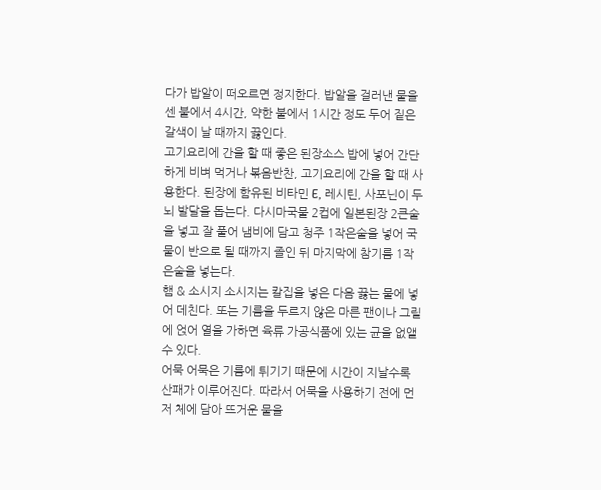다가 밥알이 떠오르면 정지한다. 밥알을 걸러낸 물을 센 불에서 4시간, 약한 불에서 1시간 정도 두어 짙은 갈색이 날 때까지 끓인다.
고기요리에 간을 할 때 좋은 된장소스 밥에 넣어 간단하게 비벼 먹거나 볶음반찬, 고기요리에 간을 할 때 사용한다. 된장에 함유된 비타민 E, 레시틴, 사포닌이 두뇌 발달을 돕는다. 다시마국물 2컵에 일본된장 2큰술을 넣고 잘 풀어 냄비에 담고 청주 1작은술을 넣어 국물이 반으로 될 때까지 졸인 뒤 마지막에 참기름 1작은술을 넣는다.
햄 & 소시지 소시지는 칼집을 넣은 다음 끓는 물에 넣어 데친다. 또는 기름을 두르지 않은 마른 팬이나 그릴에 얹어 열을 가하면 육류 가공식품에 있는 균을 없앨 수 있다.
어묵 어묵은 기름에 튀기기 때문에 시간이 지날수록 산패가 이루어진다. 따라서 어묵을 사용하기 전에 먼저 체에 담아 뜨거운 물을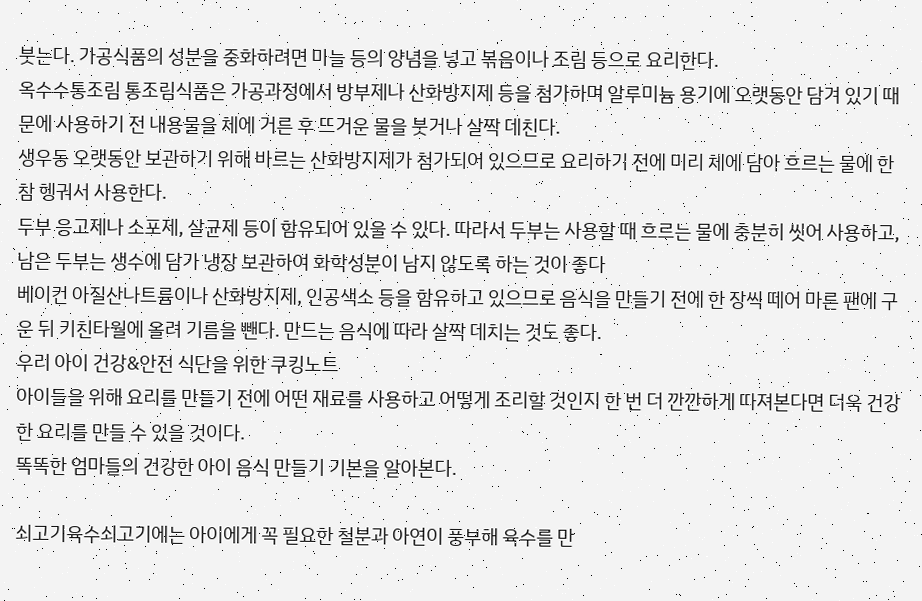붓는다. 가공식품의 성분을 중화하려면 마늘 등의 양념을 넣고 볶음이나 조림 등으로 요리한다.
옥수수통조림 통조림식품은 가공과정에서 방부제나 산화방지제 등을 첨가하며 알루미늄 용기에 오랫동안 담겨 있기 때문에 사용하기 전 내용물을 체에 거른 후 뜨거운 물을 붓거나 살짝 데친다.
생우동 오랫동안 보관하기 위해 바르는 산화방지제가 첨가되어 있으므로 요리하기 전에 미리 체에 담아 흐르는 물에 한참 헹궈서 사용한다.
두부 응고제나 소포제, 살균제 등이 함유되어 있을 수 있다. 따라서 두부는 사용할 때 흐르는 물에 충분히 씻어 사용하고, 남은 두부는 생수에 담가 냉장 보관하여 화학성분이 남지 않도록 하는 것이 좋다
베이컨 아질산나트륨이나 산화방지제, 인공색소 등을 함유하고 있으므로 음식을 만들기 전에 한 장씩 떼어 마른 팬에 구운 뒤 키친타월에 올려 기름을 뺀다. 만드는 음식에 따라 살짝 데치는 것도 좋다.
우리 아이 건강&안전 식단을 위한 쿠킹노트
아이들을 위해 요리를 만들기 전에 어떤 재료를 사용하고 어떻게 조리할 것인지 한 번 더 깐깐하게 따져본다면 더욱 건강한 요리를 만들 수 있을 것이다.
똑똑한 엄마들의 건강한 아이 음식 만들기 기본을 알아본다.

쇠고기육수쇠고기에는 아이에게 꼭 필요한 철분과 아연이 풍부해 육수를 만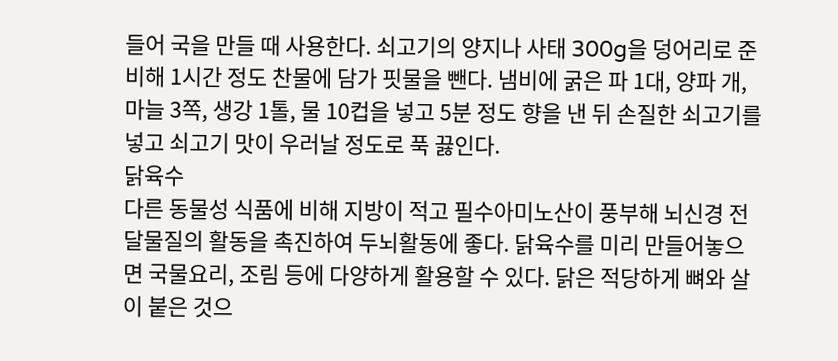들어 국을 만들 때 사용한다. 쇠고기의 양지나 사태 300g을 덩어리로 준비해 1시간 정도 찬물에 담가 핏물을 뺀다. 냄비에 굵은 파 1대, 양파 개, 마늘 3쪽, 생강 1톨, 물 10컵을 넣고 5분 정도 향을 낸 뒤 손질한 쇠고기를 넣고 쇠고기 맛이 우러날 정도로 푹 끓인다.
닭육수
다른 동물성 식품에 비해 지방이 적고 필수아미노산이 풍부해 뇌신경 전달물질의 활동을 촉진하여 두뇌활동에 좋다. 닭육수를 미리 만들어놓으면 국물요리, 조림 등에 다양하게 활용할 수 있다. 닭은 적당하게 뼈와 살이 붙은 것으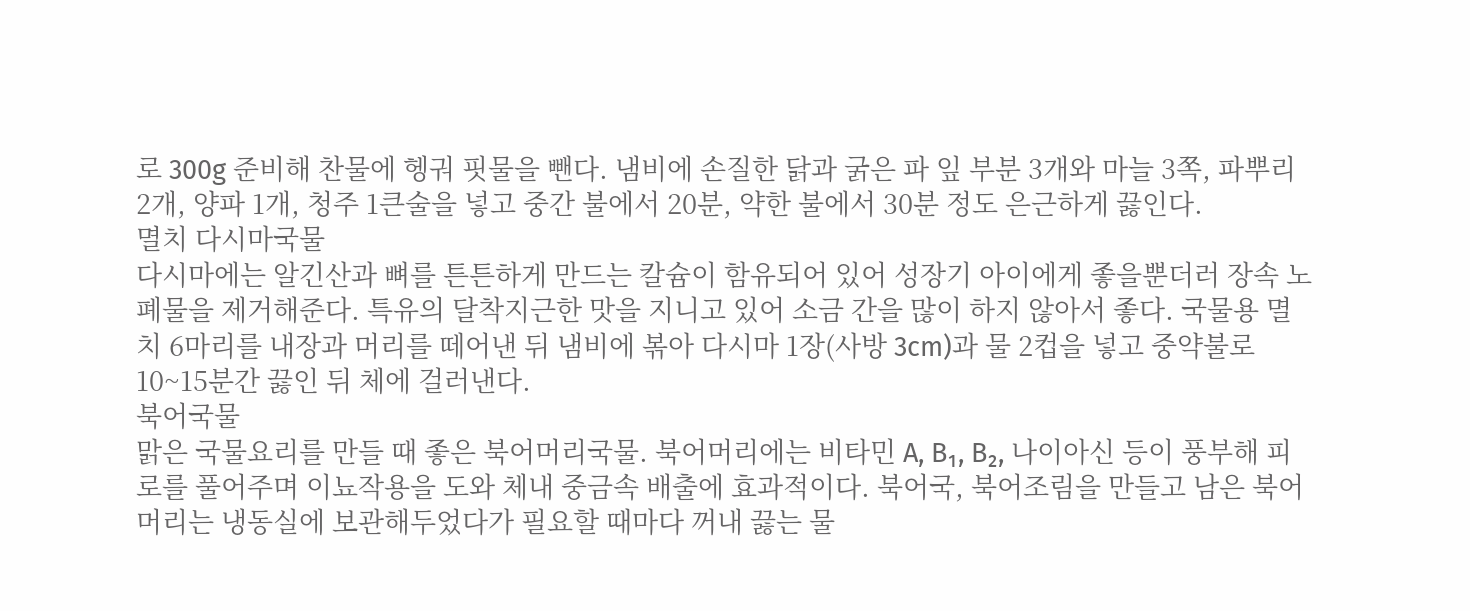로 300g 준비해 찬물에 헹궈 핏물을 뺀다. 냄비에 손질한 닭과 굵은 파 잎 부분 3개와 마늘 3쪽, 파뿌리 2개, 양파 1개, 청주 1큰술을 넣고 중간 불에서 20분, 약한 불에서 30분 정도 은근하게 끓인다.
멸치 다시마국물
다시마에는 알긴산과 뼈를 튼튼하게 만드는 칼슘이 함유되어 있어 성장기 아이에게 좋을뿐더러 장속 노폐물을 제거해준다. 특유의 달착지근한 맛을 지니고 있어 소금 간을 많이 하지 않아서 좋다. 국물용 멸치 6마리를 내장과 머리를 떼어낸 뒤 냄비에 볶아 다시마 1장(사방 3cm)과 물 2컵을 넣고 중약불로 10~15분간 끓인 뒤 체에 걸러낸다.
북어국물
맑은 국물요리를 만들 때 좋은 북어머리국물. 북어머리에는 비타민 A, B₁, B₂, 나이아신 등이 풍부해 피로를 풀어주며 이뇨작용을 도와 체내 중금속 배출에 효과적이다. 북어국, 북어조림을 만들고 남은 북어머리는 냉동실에 보관해두었다가 필요할 때마다 꺼내 끓는 물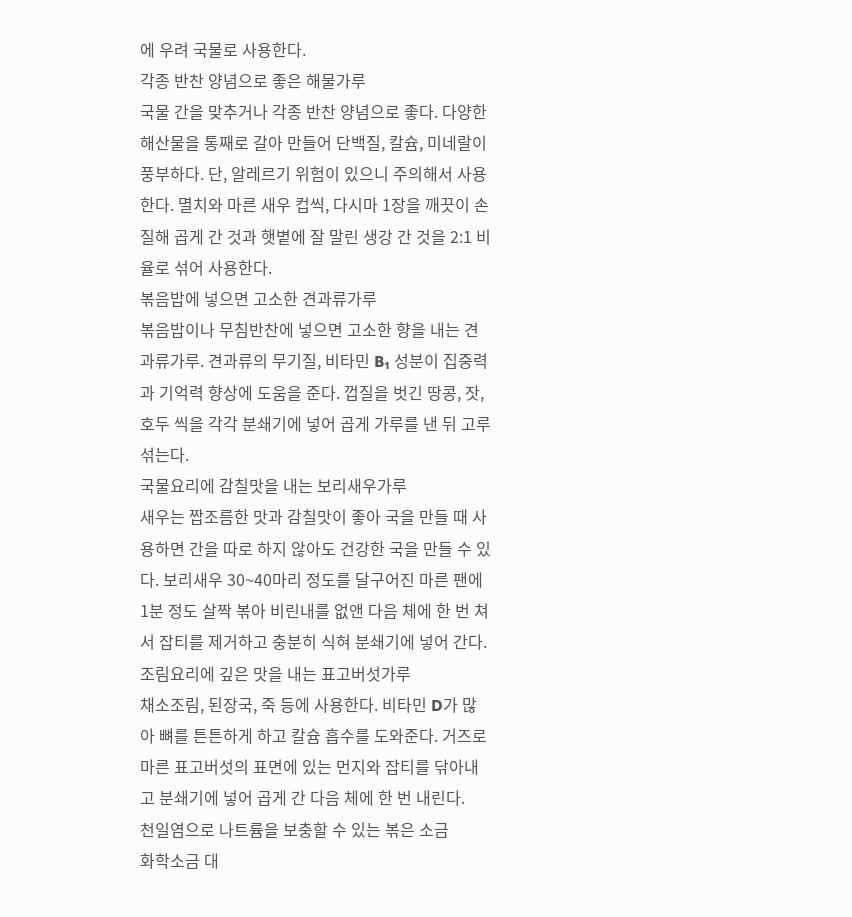에 우려 국물로 사용한다.
각종 반찬 양념으로 좋은 해물가루
국물 간을 맞추거나 각종 반찬 양념으로 좋다. 다양한 해산물을 통째로 갈아 만들어 단백질, 칼슘, 미네랄이 풍부하다. 단, 알레르기 위험이 있으니 주의해서 사용한다. 멸치와 마른 새우 컵씩, 다시마 1장을 깨끗이 손질해 곱게 간 것과 햇볕에 잘 말린 생강 간 것을 2:1 비율로 섞어 사용한다.
볶음밥에 넣으면 고소한 견과류가루
볶음밥이나 무침반찬에 넣으면 고소한 향을 내는 견과류가루. 견과류의 무기질, 비타민 B₁ 성분이 집중력과 기억력 향상에 도움을 준다. 껍질을 벗긴 땅콩, 잣, 호두 씩을 각각 분쇄기에 넣어 곱게 가루를 낸 뒤 고루 섞는다.
국물요리에 감칠맛을 내는 보리새우가루
새우는 짭조름한 맛과 감칠맛이 좋아 국을 만들 때 사용하면 간을 따로 하지 않아도 건강한 국을 만들 수 있다. 보리새우 30~40마리 정도를 달구어진 마른 팬에 1분 정도 살짝 볶아 비린내를 없앤 다음 체에 한 번 쳐서 잡티를 제거하고 충분히 식혀 분쇄기에 넣어 간다.
조림요리에 깊은 맛을 내는 표고버섯가루
채소조림, 된장국, 죽 등에 사용한다. 비타민 D가 많아 뼈를 튼튼하게 하고 칼슘 흡수를 도와준다. 거즈로 마른 표고버섯의 표면에 있는 먼지와 잡티를 닦아내고 분쇄기에 넣어 곱게 간 다음 체에 한 번 내린다.
천일염으로 나트륨을 보충할 수 있는 볶은 소금
화학소금 대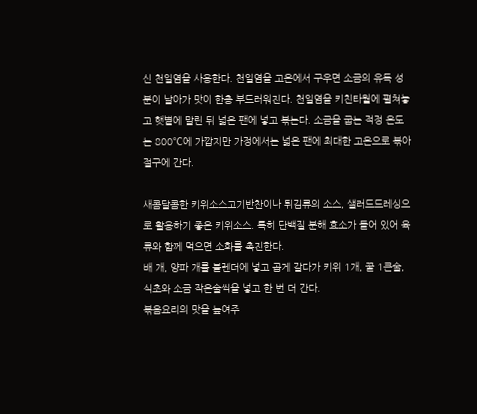신 천일염을 사용한다. 천일염을 고온에서 구우면 소금의 유독 성분이 날아가 맛이 한층 부드러워진다. 천일염을 키친타월에 펼쳐놓고 햇볕에 말린 뒤 넓은 팬에 넣고 볶는다. 소금을 굽는 적정 온도는 800℃에 가깝지만 가정에서는 넓은 팬에 최대한 고온으로 볶아 절구에 간다.

새콤달콤한 키위소스고기반찬이나 튀김류의 소스, 샐러드드레싱으로 활용하기 좋은 키위소스. 특히 단백질 분해 효소가 들어 있어 육류와 함께 먹으면 소화를 촉진한다.
배 개, 양파 개를 블렌더에 넣고 곱게 갈다가 키위 1개, 꿀 1큰술, 식초와 소금 작은술씩을 넣고 한 번 더 간다.
볶음요리의 맛을 높여주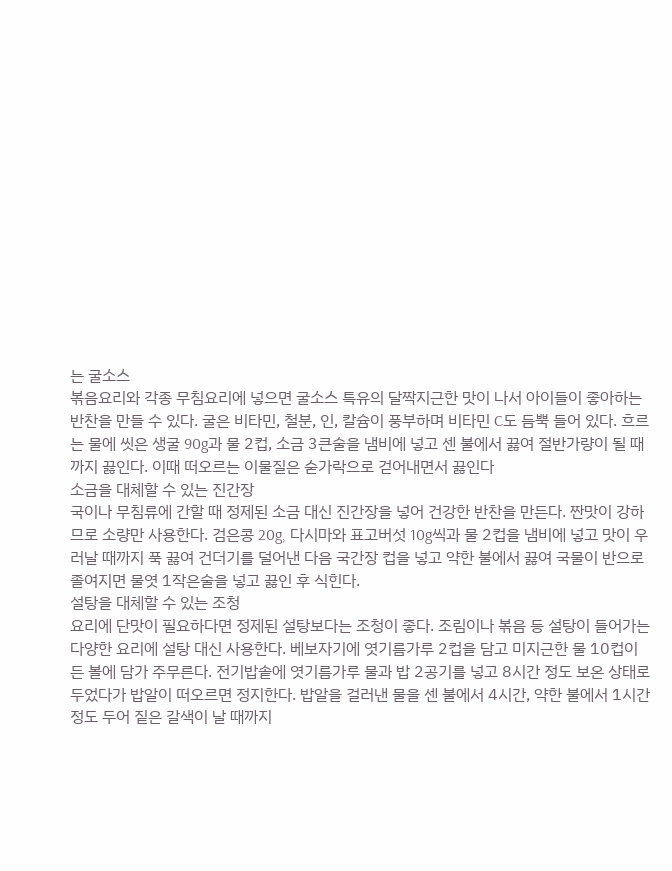는 굴소스
볶음요리와 각종 무침요리에 넣으면 굴소스 특유의 달짝지근한 맛이 나서 아이들이 좋아하는 반찬을 만들 수 있다. 굴은 비타민, 철분, 인, 칼슘이 풍부하며 비타민 C도 듬뿍 들어 있다. 흐르는 물에 씻은 생굴 90g과 물 2컵, 소금 3큰술을 냄비에 넣고 센 불에서 끓여 절반가량이 될 때까지 끓인다. 이때 떠오르는 이물질은 숟가락으로 걷어내면서 끓인다
소금을 대체할 수 있는 진간장
국이나 무침류에 간할 때 정제된 소금 대신 진간장을 넣어 건강한 반찬을 만든다. 짠맛이 강하므로 소량만 사용한다. 검은콩 20g, 다시마와 표고버섯 10g씩과 물 2컵을 냄비에 넣고 맛이 우러날 때까지 푹 끓여 건더기를 덜어낸 다음 국간장 컵을 넣고 약한 불에서 끓여 국물이 반으로 졸여지면 물엿 1작은술을 넣고 끓인 후 식힌다.
설탕을 대체할 수 있는 조청
요리에 단맛이 필요하다면 정제된 설탕보다는 조청이 좋다. 조림이나 볶음 등 설탕이 들어가는 다양한 요리에 설탕 대신 사용한다. 베보자기에 엿기름가루 2컵을 담고 미지근한 물 10컵이 든 볼에 담가 주무른다. 전기밥솥에 엿기름가루 물과 밥 2공기를 넣고 8시간 정도 보온 상태로 두었다가 밥알이 떠오르면 정지한다. 밥알을 걸러낸 물을 센 불에서 4시간, 약한 불에서 1시간 정도 두어 짙은 갈색이 날 때까지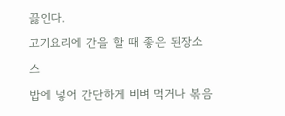끓인다.
고기요리에 간을 할 때 좋은 된장소스
밥에 넣어 간단하게 비벼 먹거나 볶음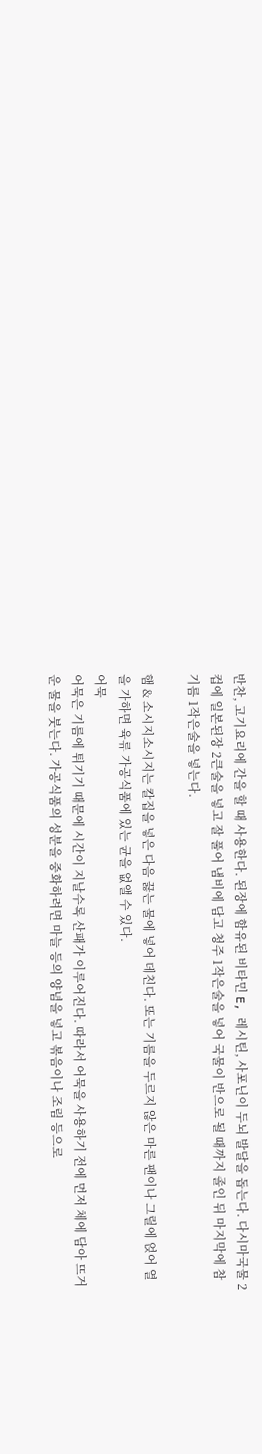반찬, 고기요리에 간을 할 때 사용한다. 된장에 함유된 비타민 E, 레시틴, 사포닌이 두뇌 발달을 돕는다. 다시마국물 2컵에 일본된장 2큰술을 넣고 잘 풀어 냄비에 담고 청주 1작은술을 넣어 국물이 반으로 될 때까지 졸인 뒤 마지막에 참기름 1작은술을 넣는다.

햄 & 소시지소시지는 칼집을 넣은 다음 끓는 물에 넣어 데친다. 또는 기름을 두르지 않은 마른 팬이나 그릴에 얹어 열을 가하면 육류 가공식품에 있는 균을 없앨 수 있다.
어묵
어묵은 기름에 튀기기 때문에 시간이 지날수록 산패가 이루어진다. 따라서 어묵을 사용하기 전에 먼저 체에 담아 뜨거운 물을 붓는다. 가공식품의 성분을 중화하려면 마늘 등의 양념을 넣고 볶음이나 조림 등으로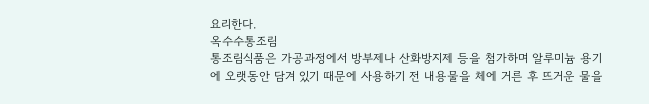요리한다.
옥수수통조림
통조림식품은 가공과정에서 방부제나 산화방지제 등을 첨가하며 알루미늄 용기에 오랫동안 담겨 있기 때문에 사용하기 전 내용물을 체에 거른 후 뜨거운 물을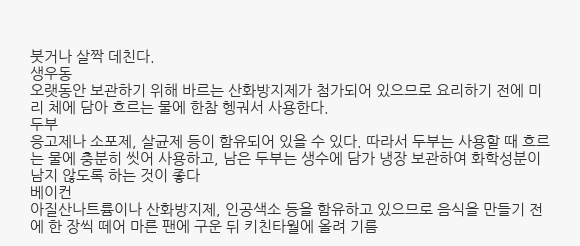붓거나 살짝 데친다.
생우동
오랫동안 보관하기 위해 바르는 산화방지제가 첨가되어 있으므로 요리하기 전에 미리 체에 담아 흐르는 물에 한참 헹궈서 사용한다.
두부
응고제나 소포제, 살균제 등이 함유되어 있을 수 있다. 따라서 두부는 사용할 때 흐르는 물에 충분히 씻어 사용하고, 남은 두부는 생수에 담가 냉장 보관하여 화학성분이 남지 않도록 하는 것이 좋다
베이컨
아질산나트륨이나 산화방지제, 인공색소 등을 함유하고 있으므로 음식을 만들기 전에 한 장씩 떼어 마른 팬에 구운 뒤 키친타월에 올려 기름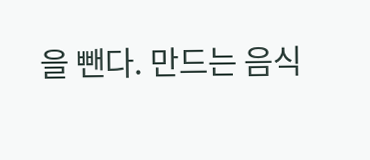을 뺀다. 만드는 음식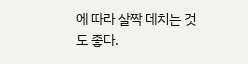에 따라 살짝 데치는 것도 좋다.